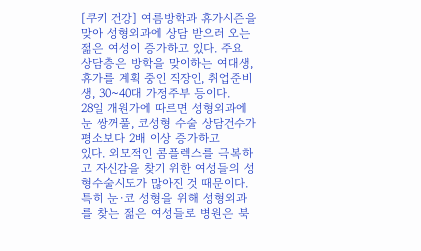[쿠키 건강] 여름방학과 휴가시즌을 맞아 성형외과에 상담 받으러 오는 젊은 여성이 증가하고 있다. 주요 상담층은 방학을 맞이하는 여대생, 휴가를 계획 중인 직장인, 취업준비생, 30~40대 가정주부 등이다.
28일 개원가에 따르면 성형외과에 눈 쌍꺼풀, 코성형 수술 상담건수가 평소보다 2배 이상 증가하고
있다. 외모적인 콤플렉스를 극복하고 자신감을 찾기 위한 여성들의 성형수술시도가 많아진 것 때문이다. 특히 눈·코 성형을 위해 성형외과를 찾는 젊은 여성들로 병원은 북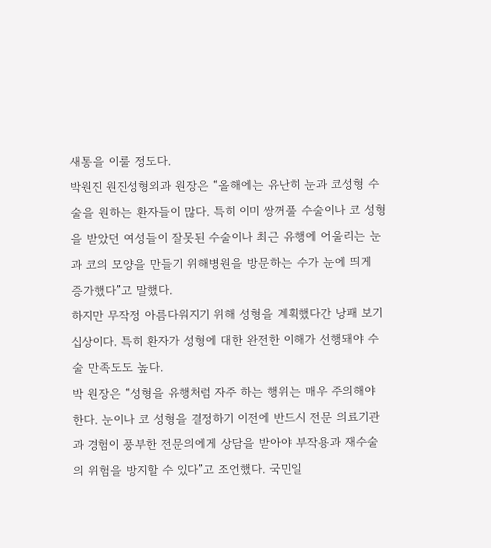새통을 이룰 정도다.
박원진 원진성형외과 원장은 “올해에는 유난히 눈과 코성형 수술을 원하는 환자들이 많다. 특히 이미 쌍꺼풀 수술이나 코 성형을 받았던 여성들이 잘못된 수술이나 최근 유행에 어울리는 눈과 코의 모양을 만들기 위해병원을 방문하는 수가 눈에 띄게 증가했다”고 말했다.
하지만 무작정 아름다워지기 위해 성형을 계획했다간 낭패 보기 십상이다. 특히 환자가 성형에 대한 완전한 이해가 선행돼야 수술 만족도도 높다.
박 원장은 “성형을 유행처럼 자주 하는 행위는 매우 주의해야 한다. 눈이나 코 성형을 결정하기 이전에 반드시 전문 의료기관과 경험이 풍부한 전문의에게 상담을 받아야 부작용과 재수술의 위험을 방지할 수 있다”고 조언했다. 국민일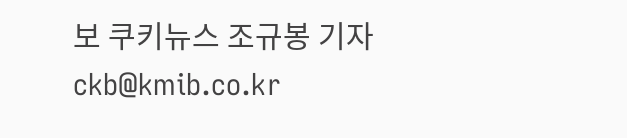보 쿠키뉴스 조규봉 기자 ckb@kmib.co.kr